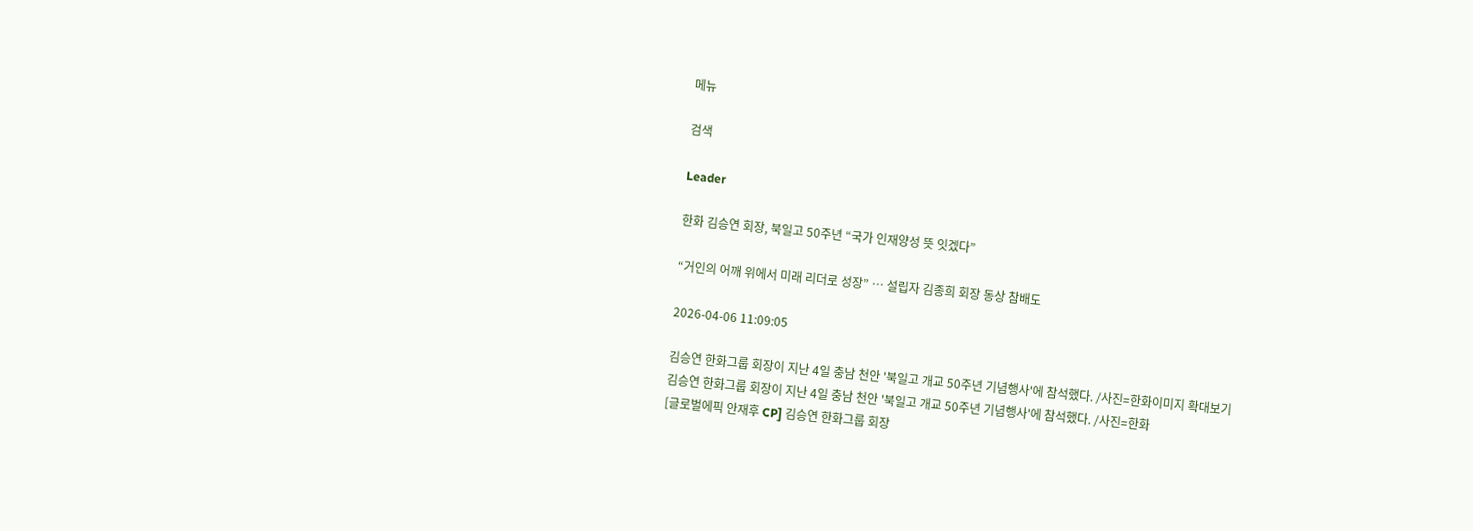메뉴

검색

Leader

한화 김승연 회장, 북일고 50주년 “국가 인재양성 뜻 잇겠다”

“거인의 어깨 위에서 미래 리더로 성장” … 설립자 김종희 회장 동상 참배도

2026-04-06 11:09:05

김승연 한화그룹 회장이 지난 4일 충남 천안 '북일고 개교 50주년 기념행사'에 참석했다. /사진=한화이미지 확대보기
김승연 한화그룹 회장이 지난 4일 충남 천안 '북일고 개교 50주년 기념행사'에 참석했다. /사진=한화
[글로벌에픽 안재후 CP] 김승연 한화그룹 회장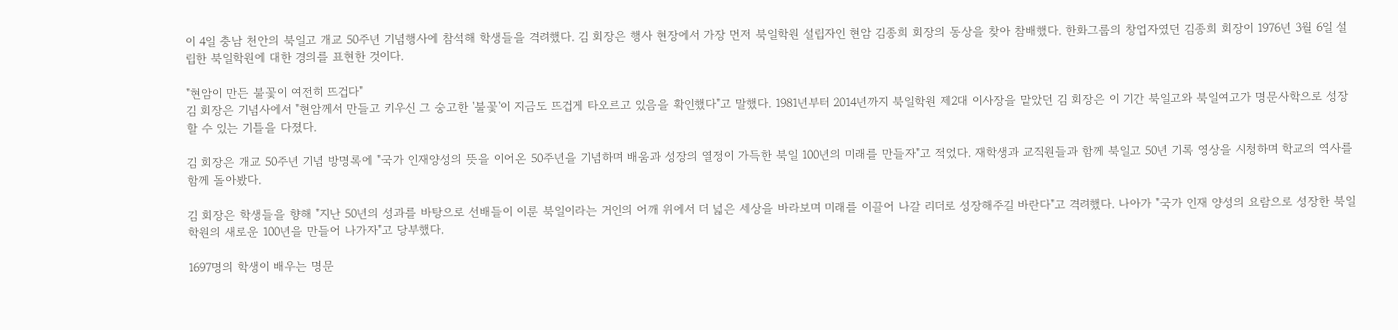이 4일 충남 천안의 북일고 개교 50주년 기념행사에 참석해 학생들을 격려했다. 김 회장은 행사 현장에서 가장 먼저 북일학원 설립자인 현암 김종희 회장의 동상을 찾아 참배했다. 한화그룹의 창업자였던 김종희 회장이 1976년 3월 6일 설립한 북일학원에 대한 경의를 표현한 것이다.

"현암이 만든 불꽃이 여전히 뜨겁다"
김 회장은 기념사에서 "현암께서 만들고 키우신 그 숭고한 '불꽃'이 지금도 뜨겁게 타오르고 있음을 확인했다"고 말했다. 1981년부터 2014년까지 북일학원 제2대 이사장을 맡았던 김 회장은 이 기간 북일고와 북일여고가 명문사학으로 성장할 수 있는 기틀을 다졌다.

김 회장은 개교 50주년 기념 방명록에 "국가 인재양성의 뜻을 이어온 50주년을 기념하며 배움과 성장의 열정이 가득한 북일 100년의 미래를 만들자"고 적었다. 재학생과 교직원들과 함께 북일고 50년 기록 영상을 시청하며 학교의 역사를 함께 돌아봤다.

김 회장은 학생들을 향해 "지난 50년의 성과를 바탕으로 선배들이 이룬 북일이라는 거인의 어깨 위에서 더 넓은 세상을 바라보며 미래를 이끌어 나갈 리더로 성장해주길 바란다"고 격려했다. 나아가 "국가 인재 양성의 요람으로 성장한 북일학원의 새로운 100년을 만들어 나가자"고 당부했다.

1697명의 학생이 배우는 명문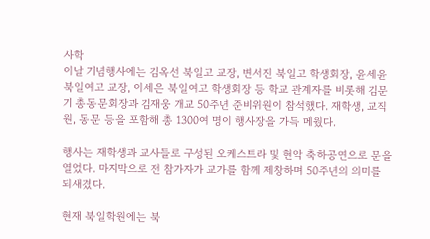사학
이날 기념행사에는 김옥선 북일고 교장, 변서진 북일고 학생회장, 윤세윤 북일여고 교장, 이세은 북일여고 학생회장 등 학교 관계자를 비롯해 김문기 총동문회장과 김재웅 개교 50주년 준비위원이 참석했다. 재학생, 교직원, 동문 등을 포함해 총 1300여 명이 행사장을 가득 메웠다.

행사는 재학생과 교사들로 구성된 오케스트라 및 현악 축하공연으로 문을 열었다. 마지막으로 전 참가자가 교가를 함께 제창하며 50주년의 의미를 되새겼다.

현재 북일학원에는 북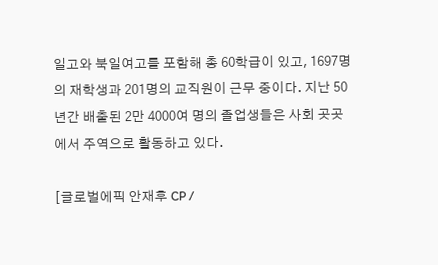일고와 북일여고를 포함해 총 60학급이 있고, 1697명의 재학생과 201명의 교직원이 근무 중이다. 지난 50년간 배출된 2만 4000여 명의 졸업생들은 사회 곳곳에서 주역으로 활동하고 있다.

[글로벌에픽 안재후 CP /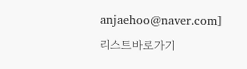anjaehoo@naver.com]
리스트바로가기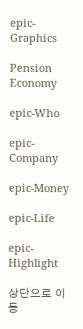epic-Graphics

Pension Economy

epic-Who

epic-Company

epic-Money

epic-Life

epic-Highlight

상단으로 이동